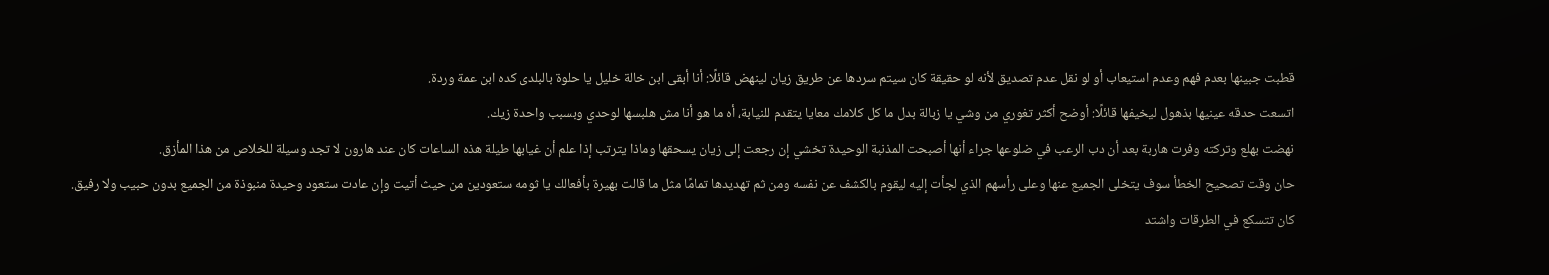قطبت جبينها بعدم فهم وعدم استيعاب أو لو نقل عدم تصديق لأنه لو حقيقة كان سيتم سردها عن طريق زيان لينهض قائلًا: أنا أبقى ابن خالة خليل يا حلوة بالبلدى كده ابن عمة وردة.
اتسعت حدقه عينيها بذهول ليخيفها قائلًا: أوضح أكثر تغوري من وشي يا زبالة بدل ما كل كلامك معايا يتقدم للنيابة، أه ما هو أنا مش هلبسها لوحدي وبسبب واحدة زيك.
نهضت بهلع وتركته وفرت هاربة بعد أن دب الرعب في ضلوعها جراء أنها أصبحت المذنبة الوحيدة تخشي إن رجعت إلى زيان يسحقها وماذا يترتب إذا علم أن غيابها طيلة هذه الساعات كان عند هارون لا تجد وسيلة للخلاص من هذا المأزق.
حان وقت تصحيح الخطأ سوف يتخلى الجميع عنها وعلى رأسهم الذي لجأت إليه ليقوم بالكشف عن نفسه ومن ثم تهديدها تمامًا مثل ما قالت بهيرة بأفعالك يا ثومه ستعودين من حيث أتيت وإن عادت ستعود وحيدة منبوذة من الجميع بدون حبيب ولا رفيق.
كان تتسكع في الطرقات واشتد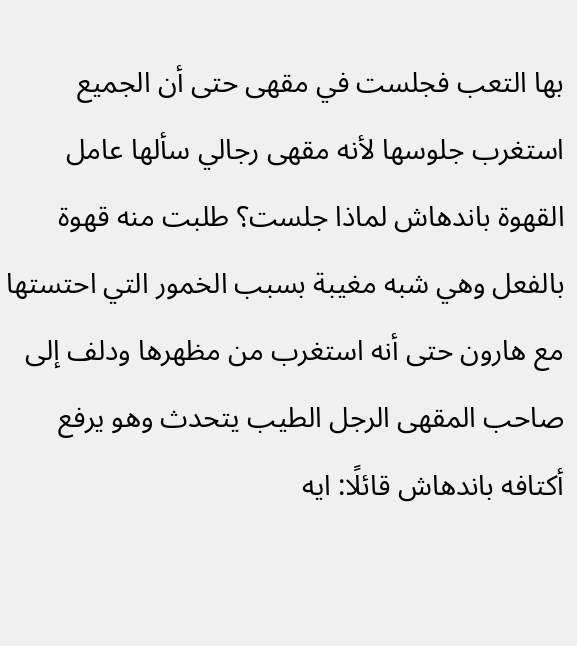بها التعب فجلست في مقهى حتى أن الجميع استغرب جلوسها لأنه مقهى رجالي سألها عامل القهوة باندهاش لماذا جلست؟ طلبت منه قهوة بالفعل وهي شبه مغيبة بسبب الخمور التي احتستها مع هارون حتى أنه استغرب من مظهرها ودلف إلى صاحب المقهى الرجل الطيب يتحدث وهو يرفع أكتافه باندهاش قائلًا: ايه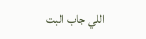اللي جاب البت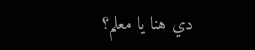دي هنا يا معلم؟